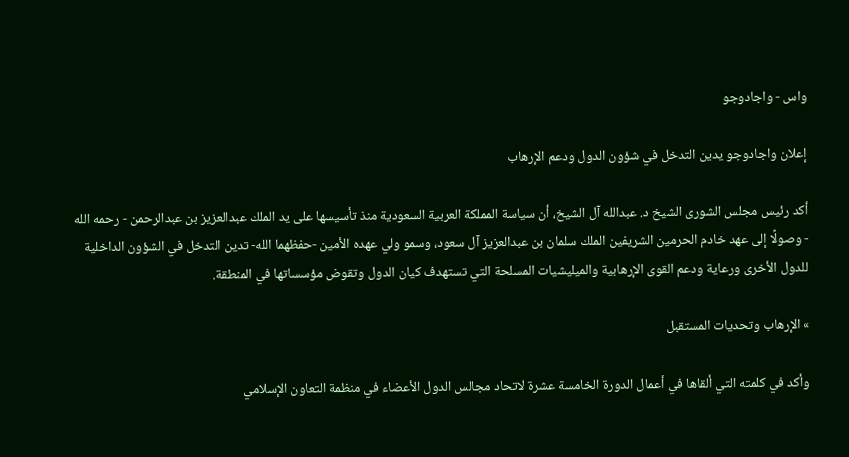واس - واجادوجو

إعلان واجادوجو يدين التدخل في شؤون الدول ودعم الإرهاب

أكد رئيس مجلس الشورى الشيخ د. عبدالله آل الشيخ، أن سياسة المملكة العربية السعودية منذ تأسيسها على يد الملك عبدالعزيز بن عبدالرحمن - رحمه الله - وصولًا إلى عهد خادم الحرمين الشريفين الملك سلمان بن عبدالعزيز آل سعود، وسمو ولي عهده الأمين -حفظهما الله- تدين التدخل في الشؤون الداخلية للدول الأخرى ورعاية ودعم القوى الإرهابية والميليشيات المسلحة التي تستهدف كيان الدول وتقوض مؤسساتها في المنطقة.

» الإرهاب وتحديات المستقبل

وأكد في كلمته التي ألقاها في أعمال الدورة الخامسة عشرة لاتحاد مجالس الدول الأعضاء في منظمة التعاون الإسلامي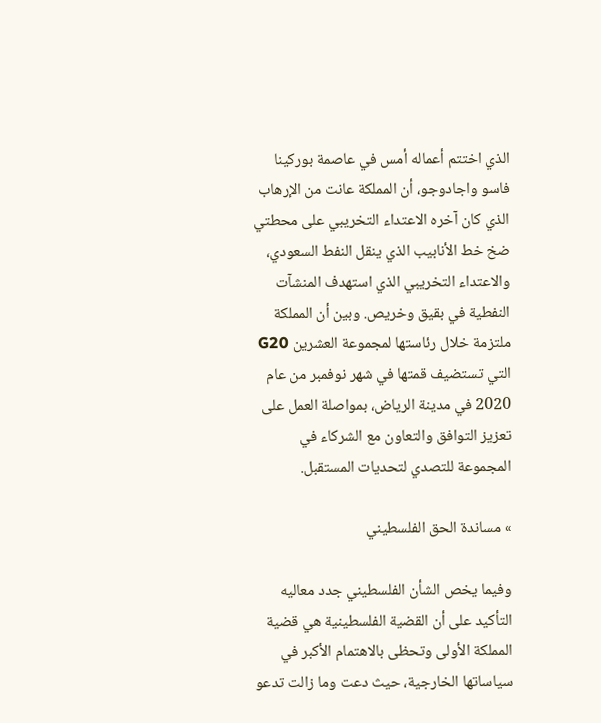الذي اختتم أعماله أمس في عاصمة بوركينا فاسو واجادوجو، أن المملكة عانت من الإرهاب الذي كان آخره الاعتداء التخريبي على محطتي ضخ خط الأنابيب الذي ينقل النفط السعودي، والاعتداء التخريبي الذي استهدف المنشآت النفطية في بقيق وخريص. وبين أن المملكة ملتزمة خلال رئاستها لمجموعة العشرين G20 التي تستضيف قمتها في شهر نوفمبر من عام 2020 في مدينة الرياض، بمواصلة العمل على تعزيز التوافق والتعاون مع الشركاء في المجموعة للتصدي لتحديات المستقبل.

» مساندة الحق الفلسطيني

وفيما يخص الشأن الفلسطيني جدد معاليه التأكيد على أن القضية الفلسطينية هي قضية المملكة الأولى وتحظى بالاهتمام الأكبر في سياساتها الخارجية، حيث دعت وما زالت تدعو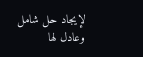لإيجاد حل شامل وعادل لها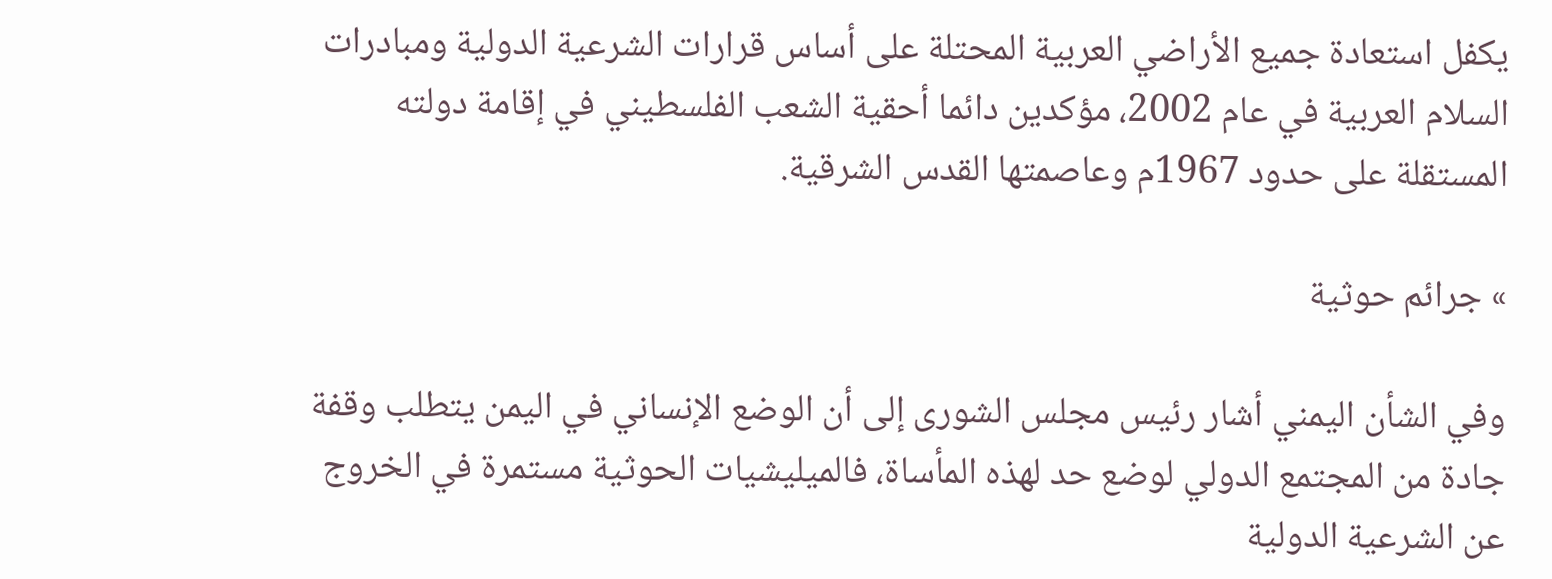يكفل استعادة جميع الأراضي العربية المحتلة على أساس قرارات الشرعية الدولية ومبادرات السلام العربية في عام 2002، مؤكدين دائما أحقية الشعب الفلسطيني في إقامة دولته المستقلة على حدود 1967م وعاصمتها القدس الشرقية.

» جرائم حوثية

وفي الشأن اليمني أشار رئيس مجلس الشورى إلى أن الوضع الإنساني في اليمن يتطلب وقفة جادة من المجتمع الدولي لوضع حد لهذه المأساة، فالميليشيات الحوثية مستمرة في الخروج عن الشرعية الدولية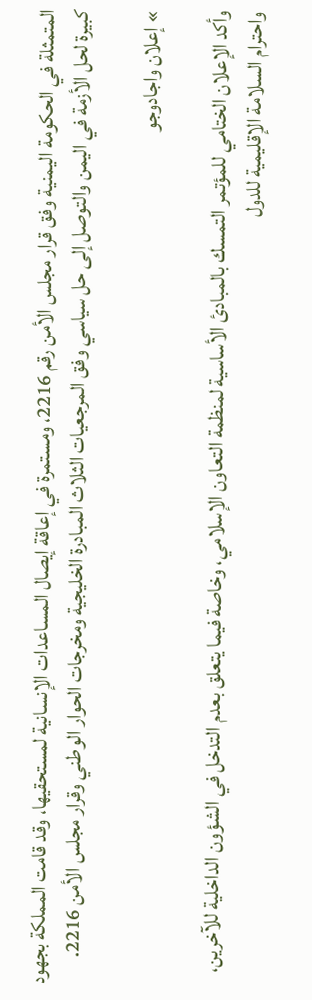المتمثلة في الحكومة اليمنية وفق قرار مجلس الأمن رقم 2216، ومستمرة في إعاقة إيصال المساعدات الإنسانية لمستحقيها، وقد قامت المملكة بجهود كبيرة لحل الأزمة في اليمن والتوصل إلى حل سياسي وفق المرجعيات الثلاث المبادرة الخليجية ومخرجات الحوار الوطني وقرار مجلس الأمن 2216.

» إعلان واجادوجو

وأكد الإعلان الختامي للمؤتمر التمسك بالمبادئ الأساسية لمنظمة التعاون الإسلامي، وخاصة فيما يتعلق بعدم التدخل في الشؤون الداخلية للآخرين، واحترام السلامة الإقليمية للدول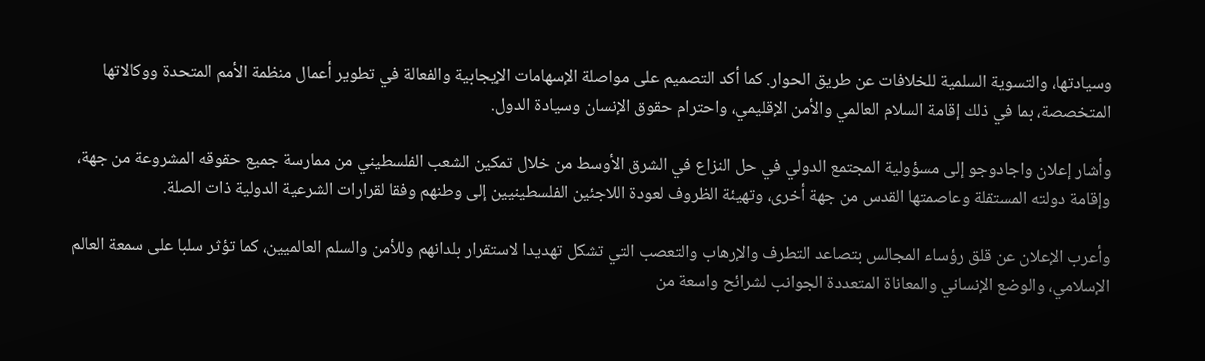وسيادتها، والتسوية السلمية للخلافات عن طريق الحوار. كما أكد التصميم على مواصلة الإسهامات الإيجابية والفعالة في تطوير أعمال منظمة الأمم المتحدة ووكالاتها المتخصصة، بما في ذلك إقامة السلام العالمي والأمن الإقليمي، واحترام حقوق الإنسان وسيادة الدول.

وأشار إعلان واجادوجو إلى مسؤولية المجتمع الدولي في حل النزاع في الشرق الأوسط من خلال تمكين الشعب الفلسطيني من ممارسة جميع حقوقه المشروعة من جهة، وإقامة دولته المستقلة وعاصمتها القدس من جهة أخرى، وتهيئة الظروف لعودة اللاجئين الفلسطينيين إلى وطنهم وفقا لقرارات الشرعية الدولية ذات الصلة.

وأعرب الإعلان عن قلق رؤساء المجالس بتصاعد التطرف والإرهاب والتعصب التي تشكل تهديدا لاستقرار بلدانهم وللأمن والسلم العالميين، كما تؤثر سلبا على سمعة العالم الإسلامي، والوضع الإنساني والمعاناة المتعددة الجوانب لشرائح واسعة من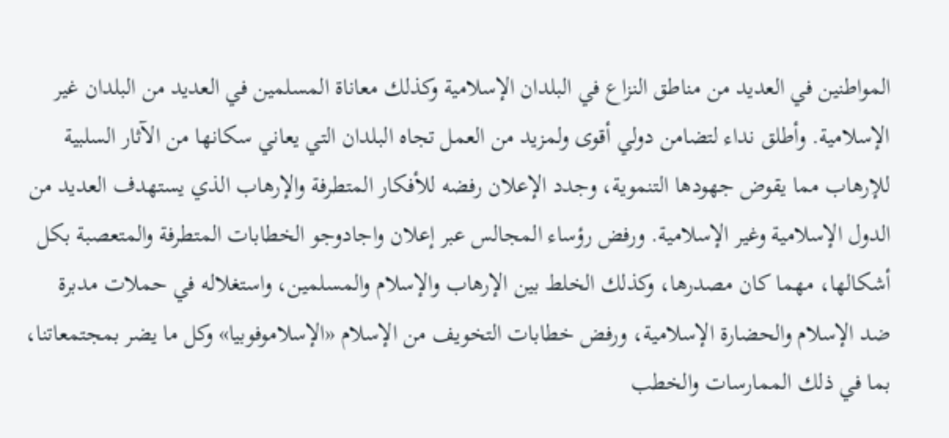المواطنين في العديد من مناطق النزاع في البلدان الإسلامية وكذلك معاناة المسلمين في العديد من البلدان غير الإسلامية. وأطلق نداء لتضامن دولي أقوى ولمزيد من العمل تجاه البلدان التي يعاني سكانها من الآثار السلبية للإرهاب مما يقوض جهودها التنموية، وجدد الإعلان رفضه للأفكار المتطرفة والإرهاب الذي يستهدف العديد من الدول الإسلامية وغير الإسلامية. ورفض رؤساء المجالس عبر إعلان واجادوجو الخطابات المتطرفة والمتعصبة بكل أشكالها، مهما كان مصدرها، وكذلك الخلط بين الإرهاب والإسلام والمسلمين، واستغلاله في حملات مدبرة ضد الإسلام والحضارة الإسلامية، ورفض خطابات التخويف من الإسلام «الإسلاموفوبيا» وكل ما يضر بمجتمعاتنا، بما في ذلك الممارسات والخطب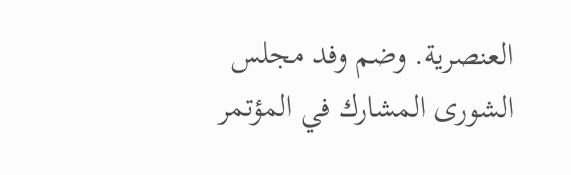العنصرية. وضم وفد مجلس الشورى المشارك في المؤتمر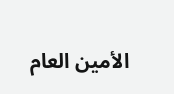الأمين العام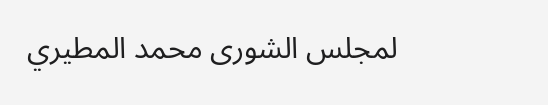لمجلس الشورى محمد المطيري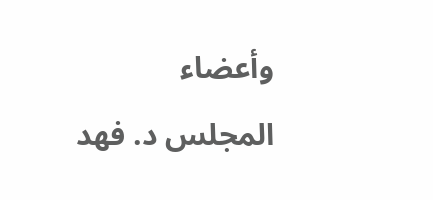وأعضاء المجلس د. فهد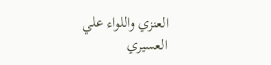العنزي واللواء علي العسيري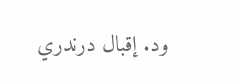ود. إقبال درندري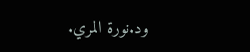ود.نورة المري.